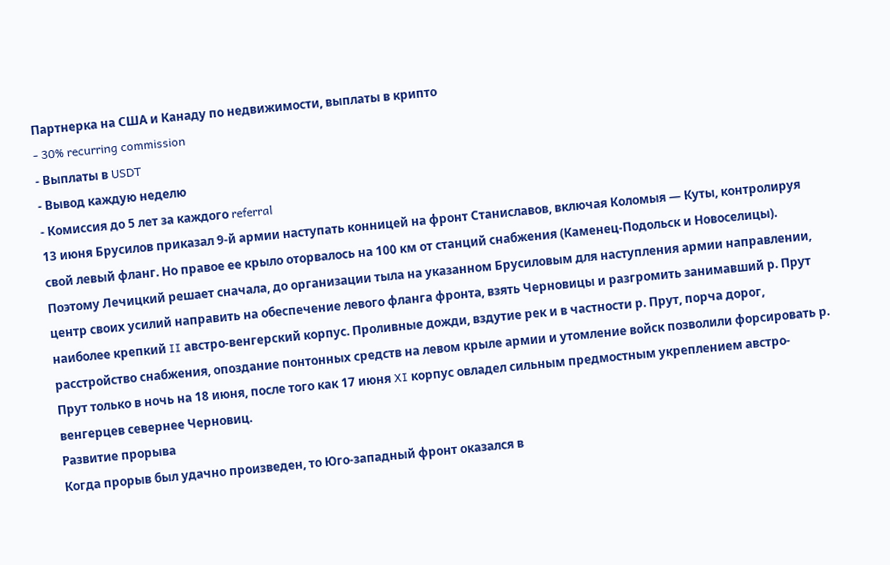Партнерка на США и Канаду по недвижимости, выплаты в крипто
- 30% recurring commission
- Выплаты в USDT
- Вывод каждую неделю
- Комиссия до 5 лет за каждого referral
13 июня Брусилов приказал 9-й армии наступать конницей на фронт Станиславов, включая Коломыя — Куты, контролируя свой левый фланг. Но правое ее крыло оторвалось на 100 км от станций снабжения (Каменец-Подольск и Новоселицы). Поэтому Лечицкий решает сначала, до организации тыла на указанном Брусиловым для наступления армии направлении, центр своих усилий направить на обеспечение левого фланга фронта, взять Черновицы и разгромить занимавший р. Прут наиболее крепкий II австро-венгерский корпус. Проливные дожди, вздутие рек и в частности р. Прут, порча дорог, расстройство снабжения, опоздание понтонных средств на левом крыле армии и утомление войск позволили форсировать р. Прут только в ночь на 18 июня, после того как 17 июня XI корпус овладел сильным предмостным укреплением австро-венгерцев севернее Черновиц.
Развитие прорыва
Когда прорыв был удачно произведен, то Юго-западный фронт оказался в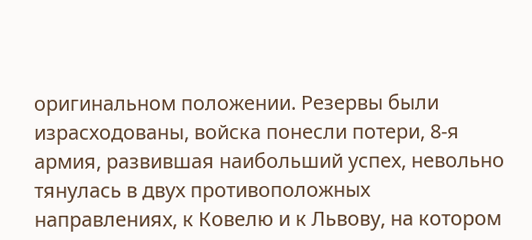оригинальном положении. Резервы были израсходованы, войска понесли потери, 8-я армия, развившая наибольший успех, невольно тянулась в двух противоположных направлениях, к Ковелю и к Львову, на котором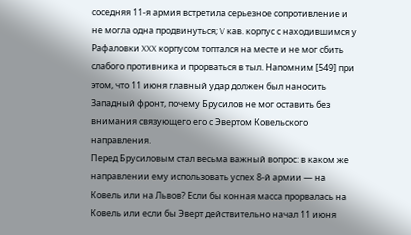соседняя 11-я армия встретила серьезное сопротивление и не могла одна продвинуться; V кав. корпус с находившимся у Рафаловки XXX корпусом топтался на месте и не мог сбить слабого противника и прорваться в тыл. Напомним [549] при этом, что 11 июня главный удар должен был наносить Западный фронт, почему Брусилов не мог оставить без внимания связующего его с Эвертом Ковельского направления.
Перед Брусиловым стал весьма важный вопрос: в каком же направлении ему использовать успех 8-й армии — на Ковель или на Львов? Если бы конная масса прорвалась на Ковель или если бы Эверт действительно начал 11 июня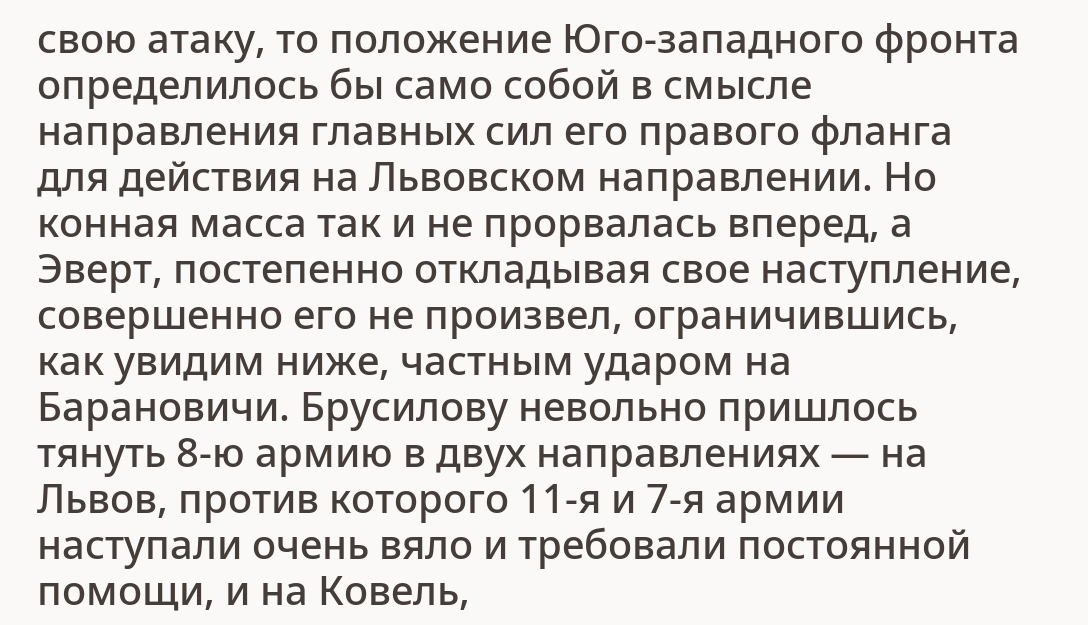свою атаку, то положение Юго-западного фронта определилось бы само собой в смысле направления главных сил его правого фланга для действия на Львовском направлении. Но конная масса так и не прорвалась вперед, а Эверт, постепенно откладывая свое наступление, совершенно его не произвел, ограничившись, как увидим ниже, частным ударом на Барановичи. Брусилову невольно пришлось тянуть 8-ю армию в двух направлениях — на Львов, против которого 11-я и 7-я армии наступали очень вяло и требовали постоянной помощи, и на Ковель,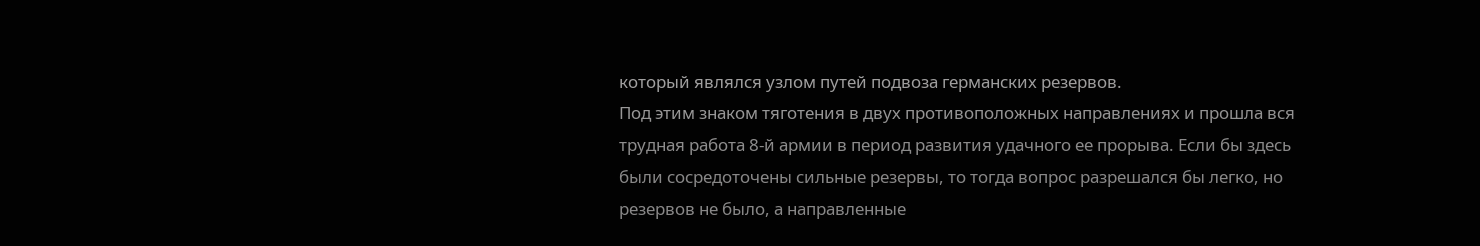который являлся узлом путей подвоза германских резервов.
Под этим знаком тяготения в двух противоположных направлениях и прошла вся трудная работа 8-й армии в период развития удачного ее прорыва. Если бы здесь были сосредоточены сильные резервы, то тогда вопрос разрешался бы легко, но резервов не было, а направленные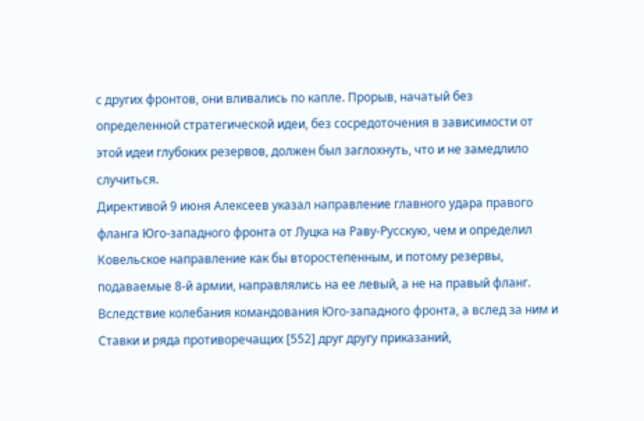с других фронтов, они вливались по капле. Прорыв, начатый без определенной стратегической идеи, без сосредоточения в зависимости от этой идеи глубоких резервов, должен был заглохнуть, что и не замедлило случиться.
Директивой 9 июня Алексеев указал направление главного удара правого фланга Юго-западного фронта от Луцка на Раву-Русскую, чем и определил Ковельское направление как бы второстепенным, и потому резервы, подаваемые 8-й армии, направлялись на ее левый, а не на правый фланг.
Вследствие колебания командования Юго-западного фронта, а вслед за ним и Ставки и ряда противоречащих [552] друг другу приказаний,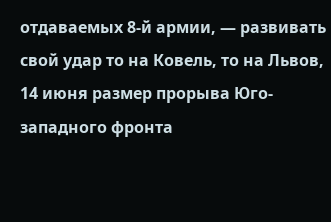отдаваемых 8-й армии, — развивать свой удар то на Ковель, то на Львов, 14 июня размер прорыва Юго-западного фронта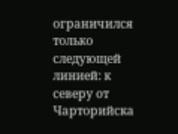ограничился только следующей линией: к северу от Чарторийска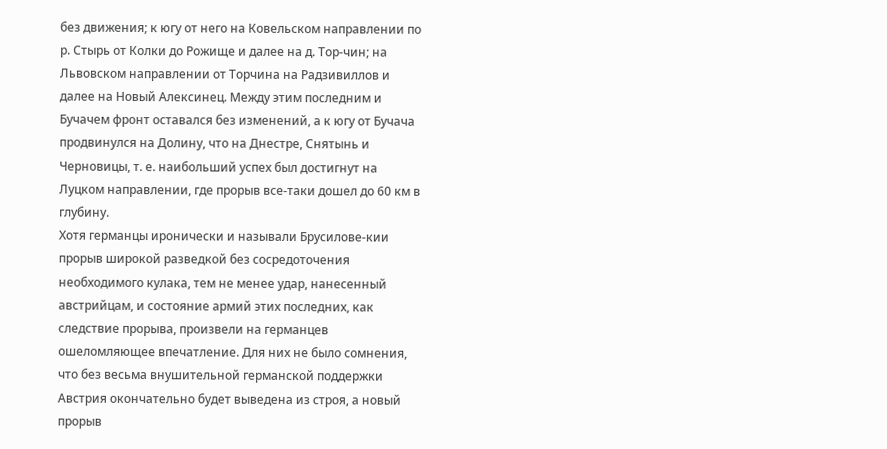без движения; к югу от него на Ковельском направлении по р. Стырь от Колки до Рожище и далее на д. Тор-чин; на Львовском направлении от Торчина на Радзивиллов и далее на Новый Алексинец. Между этим последним и Бучачем фронт оставался без изменений, а к югу от Бучача продвинулся на Долину, что на Днестре, Снятынь и Черновицы, т. е. наибольший успех был достигнут на Луцком направлении, где прорыв все-таки дошел до 60 км в глубину.
Хотя германцы иронически и называли Брусилове-кии прорыв широкой разведкой без сосредоточения необходимого кулака, тем не менее удар, нанесенный австрийцам, и состояние армий этих последних, как следствие прорыва, произвели на германцев ошеломляющее впечатление. Для них не было сомнения, что без весьма внушительной германской поддержки Австрия окончательно будет выведена из строя, а новый прорыв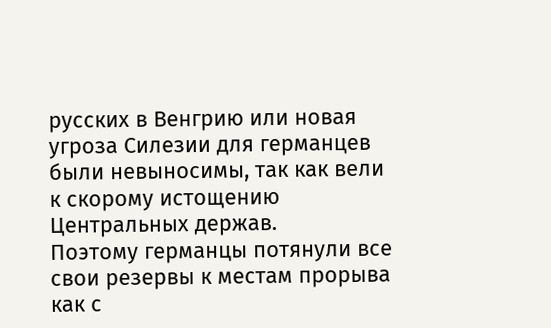русских в Венгрию или новая угроза Силезии для германцев были невыносимы, так как вели к скорому истощению Центральных держав.
Поэтому германцы потянули все свои резервы к местам прорыва как с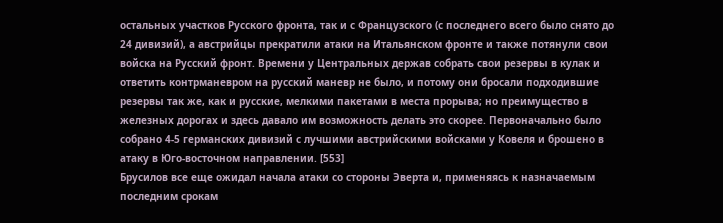остальных участков Русского фронта, так и с Французского (с последнего всего было снято до 24 дивизий), а австрийцы прекратили атаки на Итальянском фронте и также потянули свои войска на Русский фронт. Времени у Центральных держав собрать свои резервы в кулак и ответить контрманевром на русский маневр не было, и потому они бросали подходившие резервы так же, как и русские, мелкими пакетами в места прорыва; но преимущество в железных дорогах и здесь давало им возможность делать это скорее. Первоначально было собрано 4-5 германских дивизий с лучшими австрийскими войсками у Ковеля и брошено в атаку в Юго-восточном направлении. [553]
Брусилов все еще ожидал начала атаки со стороны Эверта и, применяясь к назначаемым последним срокам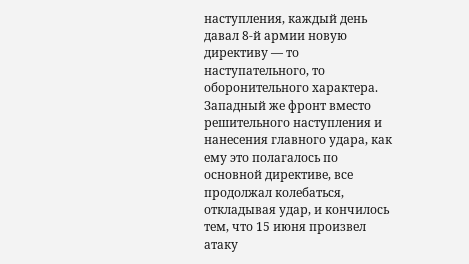наступления, каждый день давал 8-й армии новую директиву — то наступательного, то оборонительного характера.
Западный же фронт вместо решительного наступления и нанесения главного удара, как ему это полагалось по основной директиве, все продолжал колебаться, откладывая удар, и кончилось тем, что 15 июня произвел атаку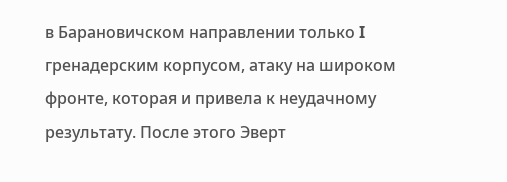в Барановичском направлении только I гренадерским корпусом, атаку на широком фронте, которая и привела к неудачному результату. После этого Эверт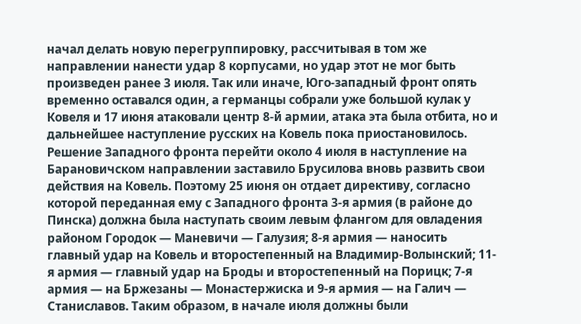начал делать новую перегруппировку, рассчитывая в том же направлении нанести удар 8 корпусами, но удар этот не мог быть произведен ранее 3 июля. Так или иначе, Юго-западный фронт опять временно оставался один, а германцы собрали уже большой кулак у Ковеля и 17 июня атаковали центр 8-й армии, атака эта была отбита, но и дальнейшее наступление русских на Ковель пока приостановилось.
Решение Западного фронта перейти около 4 июля в наступление на Барановичском направлении заставило Брусилова вновь развить свои действия на Ковель. Поэтому 25 июня он отдает директиву, согласно которой переданная ему с Западного фронта 3-я армия (в районе до Пинска) должна была наступать своим левым флангом для овладения районом Городок — Маневичи — Галузия; 8-я армия — наносить главный удар на Ковель и второстепенный на Владимир-Волынский; 11-я армия — главный удар на Броды и второстепенный на Порицк; 7-я армия — на Бржезаны — Монастержиска и 9-я армия — на Галич — Станиславов. Таким образом, в начале июля должны были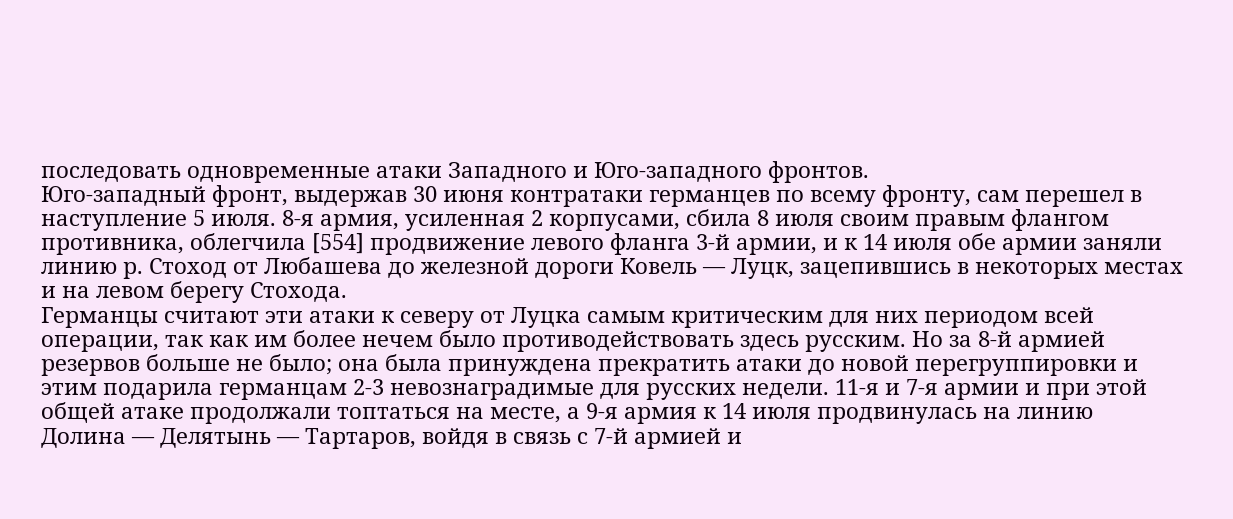последовать одновременные атаки Западного и Юго-западного фронтов.
Юго-западный фронт, выдержав 30 июня контратаки германцев по всему фронту, сам перешел в наступление 5 июля. 8-я армия, усиленная 2 корпусами, сбила 8 июля своим правым флангом противника, облегчила [554] продвижение левого фланга 3-й армии, и к 14 июля обе армии заняли линию р. Стоход от Любашева до железной дороги Ковель — Луцк, зацепившись в некоторых местах и на левом берегу Стохода.
Германцы считают эти атаки к северу от Луцка самым критическим для них периодом всей операции, так как им более нечем было противодействовать здесь русским. Но за 8-й армией резервов больше не было; она была принуждена прекратить атаки до новой перегруппировки и этим подарила германцам 2-3 невознаградимые для русских недели. 11-я и 7-я армии и при этой общей атаке продолжали топтаться на месте, а 9-я армия к 14 июля продвинулась на линию Долина — Делятынь — Тартаров, войдя в связь с 7-й армией и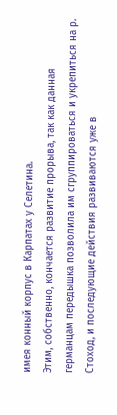имея конный корпус в Карпатах у Селетина.
Этим, собственно, кончается развитие прорыва, так как данная германцам передышка позволила им сгруппироваться и укрепиться на р. Стоход, и последующие действия развиваются уже в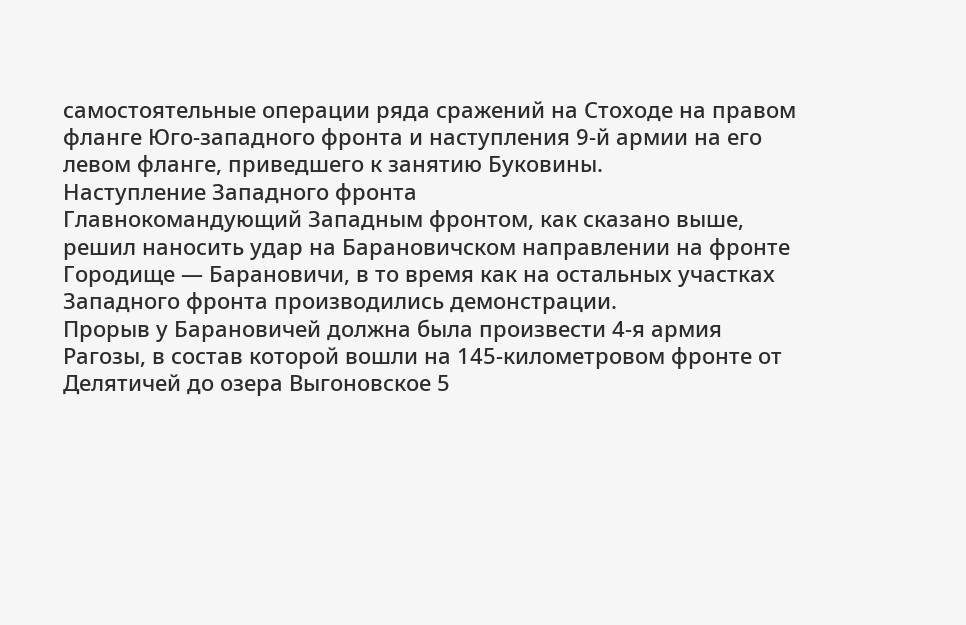самостоятельные операции ряда сражений на Стоходе на правом фланге Юго-западного фронта и наступления 9-й армии на его левом фланге, приведшего к занятию Буковины.
Наступление Западного фронта
Главнокомандующий Западным фронтом, как сказано выше, решил наносить удар на Барановичском направлении на фронте Городище — Барановичи, в то время как на остальных участках Западного фронта производились демонстрации.
Прорыв у Барановичей должна была произвести 4-я армия Рагозы, в состав которой вошли на 145-километровом фронте от Делятичей до озера Выгоновское 5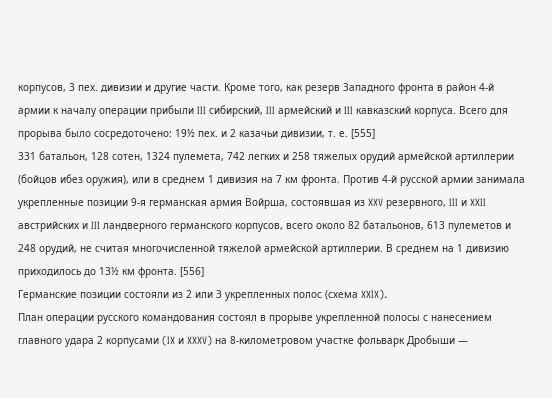корпусов, 3 пех. дивизии и другие части. Кроме того, как резерв Западного фронта в район 4-й армии к началу операции прибыли III сибирский, III армейский и III кавказский корпуса. Всего для прорыва было сосредоточено: 19½ пех. и 2 казачьи дивизии, т. е. [555]
331 батальон, 128 сотен, 1324 пулемета, 742 легких и 258 тяжелых орудий армейской артиллерии (бойцов ибез оружия), или в среднем 1 дивизия на 7 км фронта. Против 4-й русской армии занимала укрепленные позиции 9-я германская армия Войрша, состоявшая из XXV резервного, III и XXII австрийских и III ландверного германского корпусов, всего около 82 батальонов, 613 пулеметов и 248 орудий, не считая многочисленной тяжелой армейской артиллерии. В среднем на 1 дивизию приходилось до 13½ км фронта. [556]
Германские позиции состояли из 2 или 3 укрепленных полос (схема XXIX).
План операции русского командования состоял в прорыве укрепленной полосы с нанесением главного удара 2 корпусами (IX и XXXV) на 8-километровом участке фольварк Дробыши —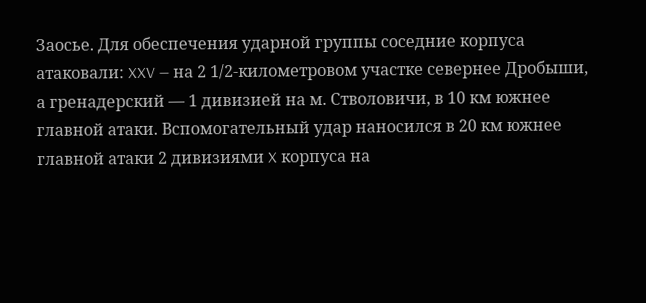Заосье. Для обеспечения ударной группы соседние корпуса атаковали: XXV — на 2 1/2-километровом участке севернее Дробыши, а гренадерский — 1 дивизией на м. Стволовичи, в 10 км южнее главной атаки. Вспомогательный удар наносился в 20 км южнее главной атаки 2 дивизиями X корпуса на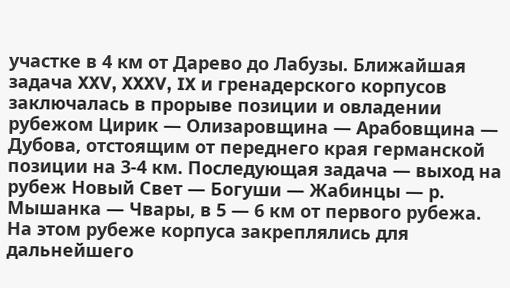участке в 4 км от Дарево до Лабузы. Ближайшая задача XXV, XXXV, IX и гренадерского корпусов заключалась в прорыве позиции и овладении рубежом Цирик — Олизаровщина — Арабовщина — Дубова, отстоящим от переднего края германской позиции на 3-4 км. Последующая задача — выход на рубеж Новый Свет — Богуши — Жабинцы — р. Мышанка — Чвары, в 5 — 6 км от первого рубежа. На этом рубеже корпуса закреплялись для дальнейшего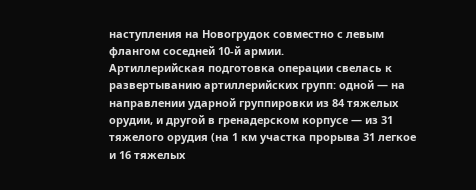наступления на Новогрудок совместно с левым флангом соседней 10-й армии.
Артиллерийская подготовка операции свелась к развертыванию артиллерийских групп: одной — на направлении ударной группировки из 84 тяжелых орудии, и другой в гренадерском корпусе — из 31 тяжелого орудия (на 1 км участка прорыва 31 легкое и 16 тяжелых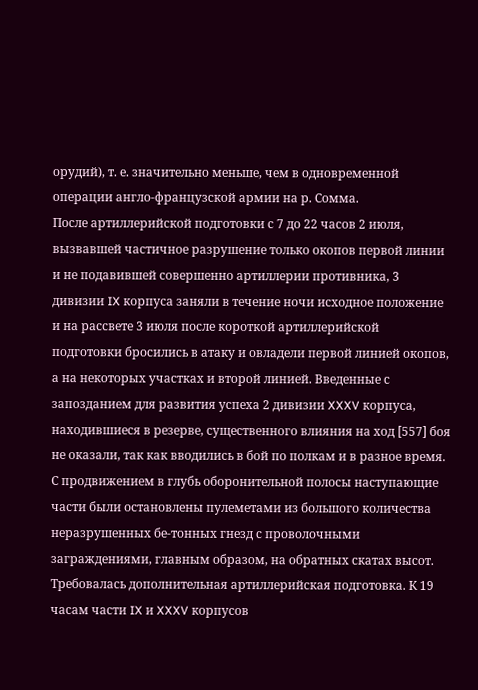орудий), т. е. значительно меньше, чем в одновременной операции англо-французской армии на р. Сомма.
После артиллерийской подготовки с 7 до 22 часов 2 июля, вызвавшей частичное разрушение только окопов первой линии и не подавившей совершенно артиллерии противника, 3 дивизии IX корпуса заняли в течение ночи исходное положение и на рассвете 3 июля после короткой артиллерийской подготовки бросились в атаку и овладели первой линией окопов, а на некоторых участках и второй линией. Введенные с запозданием для развития успеха 2 дивизии XXXV корпуса, находившиеся в резерве, существенного влияния на ход [557] боя не оказали, так как вводились в бой по полкам и в разное время. С продвижением в глубь оборонительной полосы наступающие части были остановлены пулеметами из большого количества неразрушенных бе-тонных гнезд с проволочными заграждениями, главным образом, на обратных скатах высот. Требовалась дополнительная артиллерийская подготовка. К 19 часам части IX и XXXV корпусов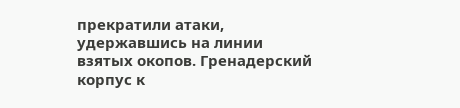прекратили атаки, удержавшись на линии взятых окопов. Гренадерский корпус к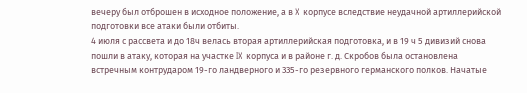вечеру был отброшен в исходное положение, а в X корпусе вследствие неудачной артиллерийской подготовки все атаки были отбиты.
4 июля с рассвета и до 18ч велась вторая артиллерийская подготовка, и в 19 ч 5 дивизий снова пошли в атаку, которая на участке IX корпуса и в районе г. д. Скробов была остановлена встречным контрударом 19-го ландверного и 335-го резервного германского полков. Начатые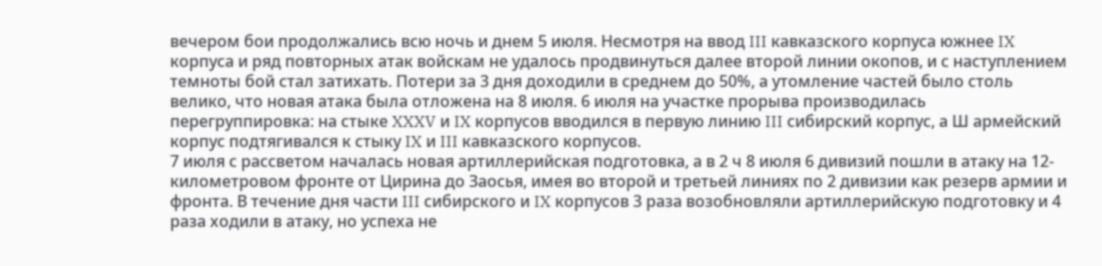вечером бои продолжались всю ночь и днем 5 июля. Несмотря на ввод III кавказского корпуса южнее IX корпуса и ряд повторных атак войскам не удалось продвинуться далее второй линии окопов, и с наступлением темноты бой стал затихать. Потери за 3 дня доходили в среднем до 50%, а утомление частей было столь велико, что новая атака была отложена на 8 июля. 6 июля на участке прорыва производилась перегруппировка: на стыке XXXV и IX корпусов вводился в первую линию III сибирский корпус, а Ш армейский корпус подтягивался к стыку IX и III кавказского корпусов.
7 июля с рассветом началась новая артиллерийская подготовка, а в 2 ч 8 июля 6 дивизий пошли в атаку на 12-километровом фронте от Цирина до Заосья, имея во второй и третьей линиях по 2 дивизии как резерв армии и фронта. В течение дня части III сибирского и IX корпусов 3 раза возобновляли артиллерийскую подготовку и 4 раза ходили в атаку, но успеха не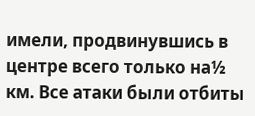имели, продвинувшись в центре всего только на½ км. Все атаки были отбиты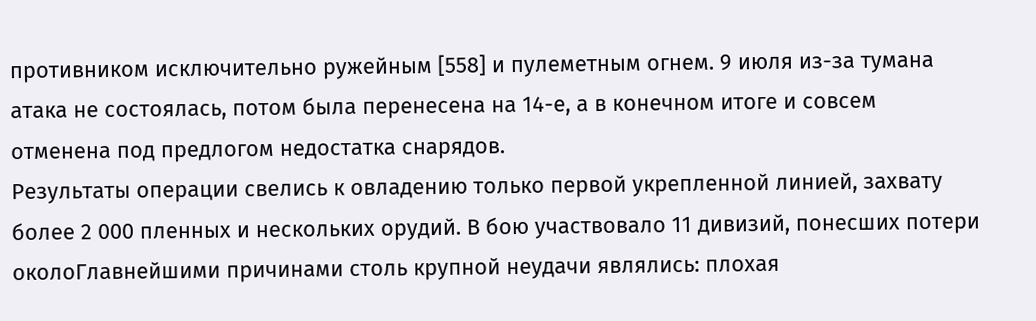противником исключительно ружейным [558] и пулеметным огнем. 9 июля из-за тумана атака не состоялась, потом была перенесена на 14-е, а в конечном итоге и совсем отменена под предлогом недостатка снарядов.
Результаты операции свелись к овладению только первой укрепленной линией, захвату более 2 000 пленных и нескольких орудий. В бою участвовало 11 дивизий, понесших потери околоГлавнейшими причинами столь крупной неудачи являлись: плохая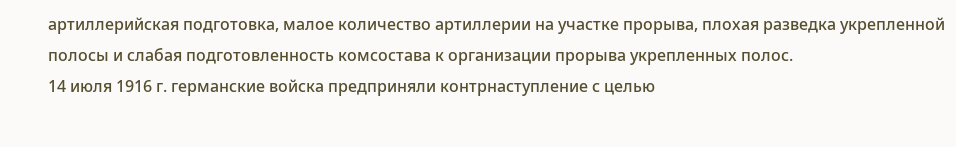артиллерийская подготовка, малое количество артиллерии на участке прорыва, плохая разведка укрепленной полосы и слабая подготовленность комсостава к организации прорыва укрепленных полос.
14 июля 1916 г. германские войска предприняли контрнаступление с целью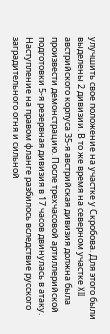улучшить свое положение на участке у Скробова. Для этого были выделены 2 дивизии. В то же время на северном участке XII австрийского корпуса 35-я австрийская дивизия должна была произвести демонстрацию. После трехчасовой артиллерийской подготовки 5-я резервная дивизия в 17 часов двинулась в атаку. Наступление на правом фланге разбилось вследствие русского заградительного огня и сильной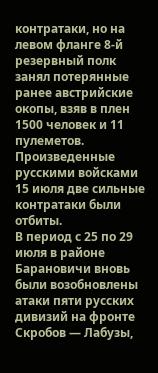контратаки, но на левом фланге 8-й резервный полк занял потерянные ранее австрийские окопы, взяв в плен 1500 человек и 11 пулеметов. Произведенные русскими войсками 15 июля две сильные контратаки были отбиты.
В период с 25 по 29 июля в районе Барановичи вновь были возобновлены атаки пяти русских дивизий на фронте Скробов — Лабузы,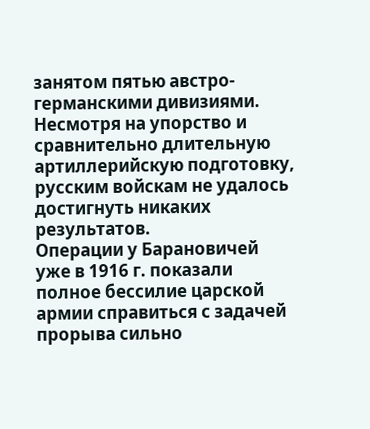занятом пятью австро-германскими дивизиями. Несмотря на упорство и сравнительно длительную артиллерийскую подготовку, русским войскам не удалось достигнуть никаких результатов.
Операции у Барановичей уже в 1916 г. показали полное бессилие царской армии справиться с задачей прорыва сильно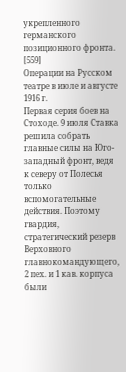укрепленного германского позиционного фронта. [559]
Операции на Русском театре в июле и августе 1916 г.
Первая серия боев на Стоходе. 9 июля Ставка решила собрать главные силы на Юго-западный фронт, ведя к северу от Полесья только вспомогательные действия. Поэтому гвардия, стратегический резерв Верховного главнокомандующего, 2 пех. и 1 кав. корпуса были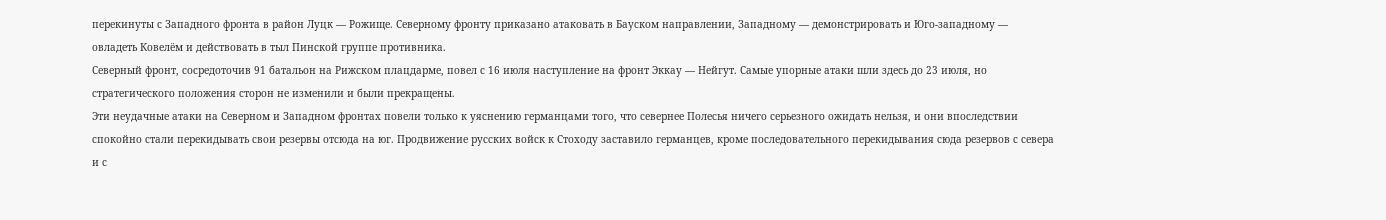перекинуты с Западного фронта в район Луцк — Рожище. Северному фронту приказано атаковать в Бауском направлении, Западному — демонстрировать и Юго-западному — овладеть Ковелём и действовать в тыл Пинской группе противника.
Северный фронт, сосредоточив 91 батальон на Рижском плацдарме, повел с 16 июля наступление на фронт Эккау — Нейгут. Самые упорные атаки шли здесь до 23 июля, но стратегического положения сторон не изменили и были прекращены.
Эти неудачные атаки на Северном и Западном фронтах повели только к уяснению германцами того, что севернее Полесья ничего серьезного ожидать нельзя, и они впоследствии спокойно стали перекидывать свои резервы отсюда на юг. Продвижение русских войск к Стоходу заставило германцев, кроме последовательного перекидывания сюда резервов с севера и с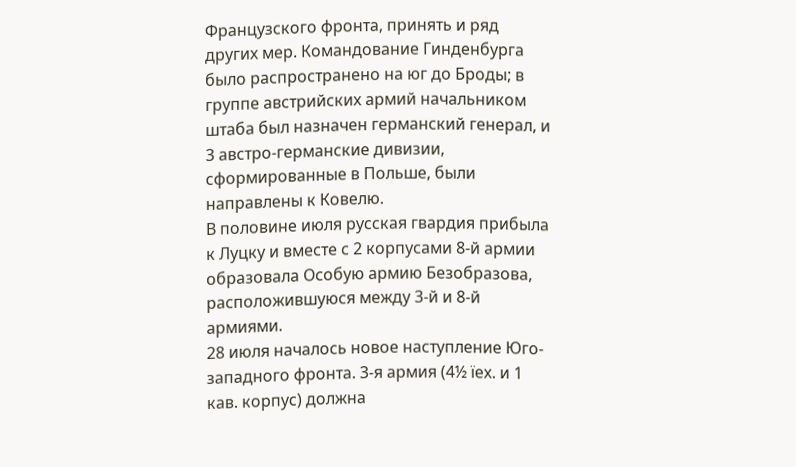Французского фронта, принять и ряд других мер. Командование Гинденбурга было распространено на юг до Броды; в группе австрийских армий начальником штаба был назначен германский генерал, и 3 австро-германские дивизии, сформированные в Польше, были направлены к Ковелю.
В половине июля русская гвардия прибыла к Луцку и вместе с 2 корпусами 8-й армии образовала Особую армию Безобразова, расположившуюся между 3-й и 8-й армиями.
28 июля началось новое наступление Юго-западного фронта. 3-я армия (4½ ïех. и 1 кав. корпус) должна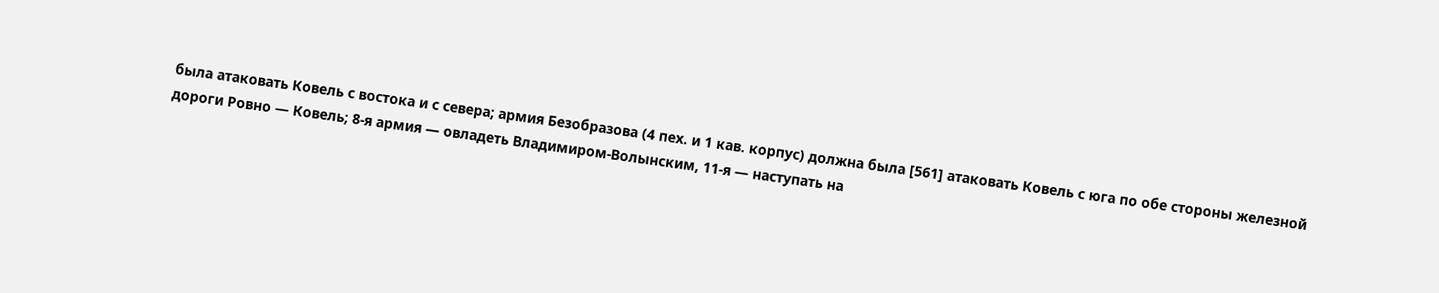была атаковать Ковель с востока и с севера; армия Безобразова (4 пех. и 1 кав. корпус) должна была [561] атаковать Ковель с юга по обе стороны железной дороги Ровно — Ковель; 8-я армия — овладеть Владимиром-Волынским, 11-я — наступать на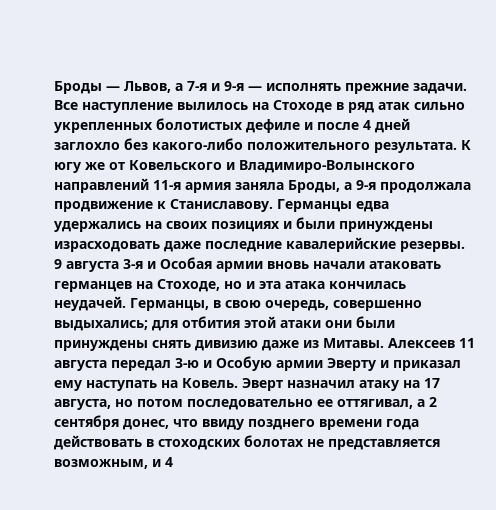Броды — Львов, а 7-я и 9-я — исполнять прежние задачи.
Все наступление вылилось на Стоходе в ряд атак сильно укрепленных болотистых дефиле и после 4 дней заглохло без какого-либо положительного результата. К югу же от Ковельского и Владимиро-Волынского направлений 11-я армия заняла Броды, а 9-я продолжала продвижение к Станиславову. Германцы едва удержались на своих позициях и были принуждены израсходовать даже последние кавалерийские резервы.
9 августа 3-я и Особая армии вновь начали атаковать германцев на Стоходе, но и эта атака кончилась неудачей. Германцы, в свою очередь, совершенно выдыхались; для отбития этой атаки они были принуждены снять дивизию даже из Митавы. Алексеев 11 августа передал 3-ю и Особую армии Эверту и приказал ему наступать на Ковель. Эверт назначил атаку на 17 августа, но потом последовательно ее оттягивал, а 2 сентября донес, что ввиду позднего времени года действовать в стоходских болотах не представляется возможным, и 4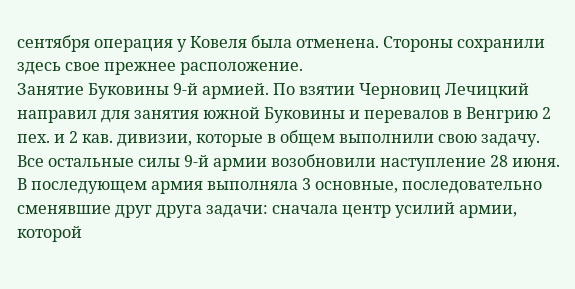сентября операция у Ковеля была отменена. Стороны сохранили здесь свое прежнее расположение.
Занятие Буковины 9-й армией. По взятии Черновиц Лечицкий направил для занятия южной Буковины и перевалов в Венгрию 2 пех. и 2 кав. дивизии, которые в общем выполнили свою задачу. Все остальные силы 9-й армии возобновили наступление 28 июня. В последующем армия выполняла 3 основные, последовательно сменявшие друг друга задачи: сначала центр усилий армии, которой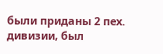были приданы 2 пех. дивизии, был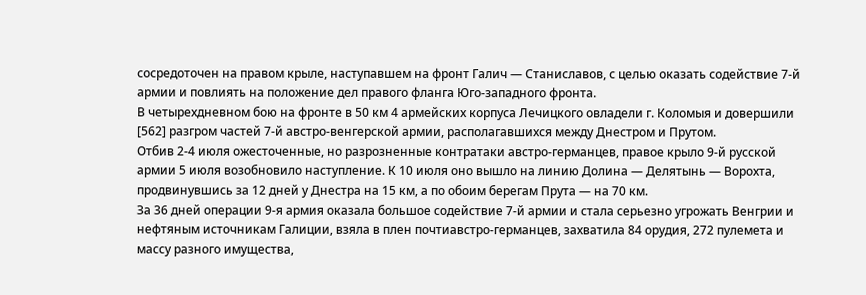сосредоточен на правом крыле, наступавшем на фронт Галич — Станиславов, с целью оказать содействие 7-й армии и повлиять на положение дел правого фланга Юго-западного фронта.
В четырехдневном бою на фронте в 50 км 4 армейских корпуса Лечицкого овладели г. Коломыя и довершили [562] разгром частей 7-й австро-венгерской армии, располагавшихся между Днестром и Прутом.
Отбив 2-4 июля ожесточенные, но разрозненные контратаки австро-германцев, правое крыло 9-й русской армии 5 июля возобновило наступление. К 10 июля оно вышло на линию Долина — Делятынь — Ворохта, продвинувшись за 12 дней у Днестра на 15 км, а по обоим берегам Прута — на 70 км.
За 36 дней операции 9-я армия оказала большое содействие 7-й армии и стала серьезно угрожать Венгрии и нефтяным источникам Галиции, взяла в плен почтиавстро-германцев, захватила 84 орудия, 272 пулемета и массу разного имущества,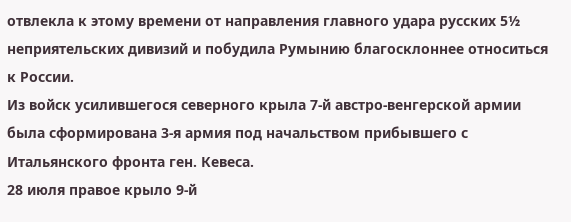отвлекла к этому времени от направления главного удара русских 5½ неприятельских дивизий и побудила Румынию благосклоннее относиться к России.
Из войск усилившегося северного крыла 7-й австро-венгерской армии была сформирована 3-я армия под начальством прибывшего с Итальянского фронта ген. Кевеса.
28 июля правое крыло 9-й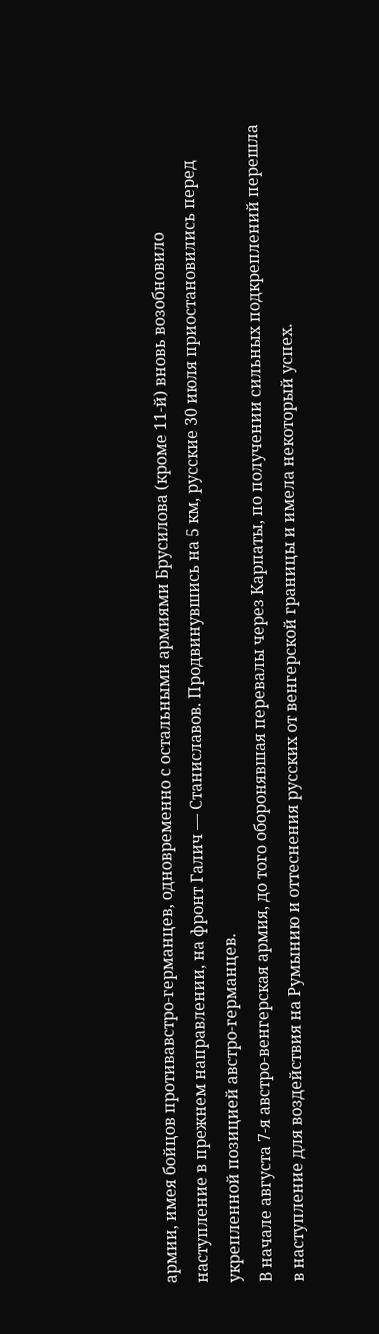армии, имея бойцов противавстро-германцев, одновременно с остальными армиями Брусилова (кроме 11-й) вновь возобновило наступление в прежнем направлении, на фронт Галич — Станиславов. Продвинувшись на 5 км, русские 30 июля приостановились перед укрепленной позицией австро-германцев.
В начале августа 7-я австро-венгерская армия, до того оборонявшая перевалы через Карпаты, по получении сильных подкреплений перешла в наступление для воздействия на Румынию и оттеснения русских от венгерской границы и имела некоторый успех.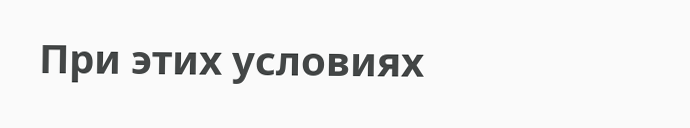При этих условиях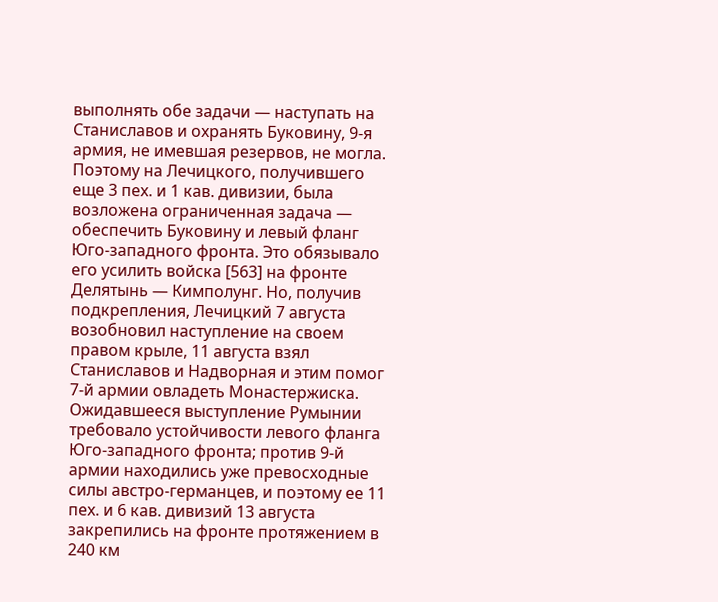выполнять обе задачи — наступать на Станиславов и охранять Буковину, 9-я армия, не имевшая резервов, не могла. Поэтому на Лечицкого, получившего еще 3 пех. и 1 кав. дивизии, была возложена ограниченная задача — обеспечить Буковину и левый фланг Юго-западного фронта. Это обязывало его усилить войска [563] на фронте Делятынь — Кимполунг. Но, получив подкрепления, Лечицкий 7 августа возобновил наступление на своем правом крыле, 11 августа взял Станиславов и Надворная и этим помог 7-й армии овладеть Монастержиска. Ожидавшееся выступление Румынии требовало устойчивости левого фланга Юго-западного фронта; против 9-й армии находились уже превосходные силы австро-германцев, и поэтому ее 11 пех. и 6 кав. дивизий 13 августа закрепились на фронте протяжением в 240 км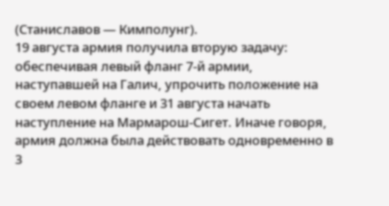(Станиславов — Кимполунг).
19 августа армия получила вторую задачу: обеспечивая левый фланг 7-й армии, наступавшей на Галич, упрочить положение на своем левом фланге и 31 августа начать наступление на Мармарош-Сигет. Иначе говоря, армия должна была действовать одновременно в 3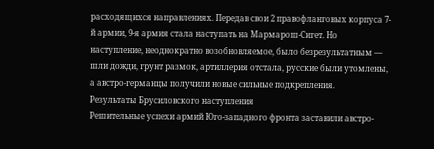расходящихся направлениях. Передав свои 2 правофланговых корпуса 7-й армии, 9-я армия стала наступать на Мармарош-Сигет. Но наступление, неоднократно возобновляемое, было безрезультатным — шли дожди, грунт размок, артиллерия отстала, русские были утомлены, а австро-германцы получили новые сильные подкрепления.
Результаты Брусиловского наступления
Решительные успехи армий Юго-западного фронта заставили австро-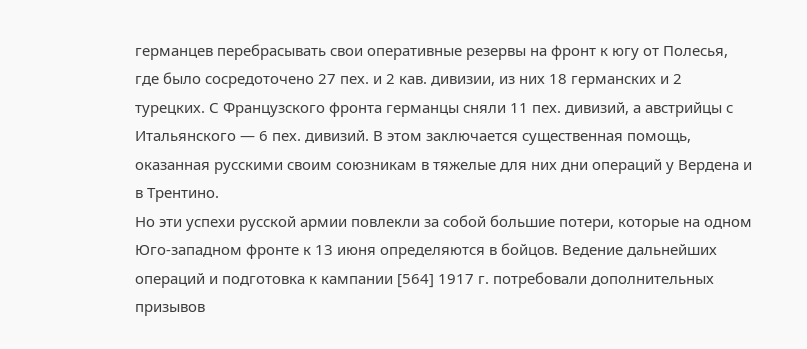германцев перебрасывать свои оперативные резервы на фронт к югу от Полесья, где было сосредоточено 27 пех. и 2 кав. дивизии, из них 18 германских и 2 турецких. С Французского фронта германцы сняли 11 пех. дивизий, а австрийцы с Итальянского — 6 пех. дивизий. В этом заключается существенная помощь, оказанная русскими своим союзникам в тяжелые для них дни операций у Вердена и в Трентино.
Но эти успехи русской армии повлекли за собой большие потери, которые на одном Юго-западном фронте к 13 июня определяются в бойцов. Ведение дальнейших операций и подготовка к кампании [564] 1917 г. потребовали дополнительных призывов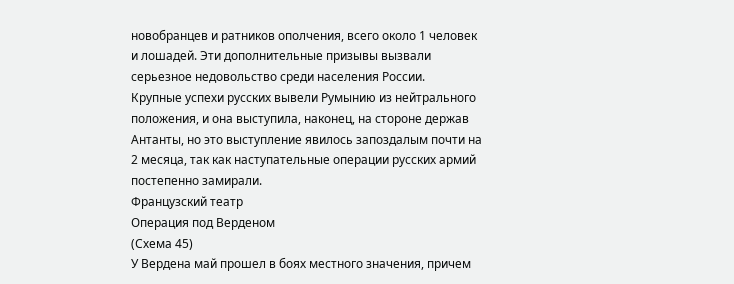новобранцев и ратников ополчения, всего около 1 человек и лошадей. Эти дополнительные призывы вызвали серьезное недовольство среди населения России.
Крупные успехи русских вывели Румынию из нейтрального положения, и она выступила, наконец, на стороне держав Антанты, но это выступление явилось запоздалым почти на 2 месяца, так как наступательные операции русских армий постепенно замирали.
Французский театр
Операция под Верденом
(Схема 45)
У Вердена май прошел в боях местного значения, причем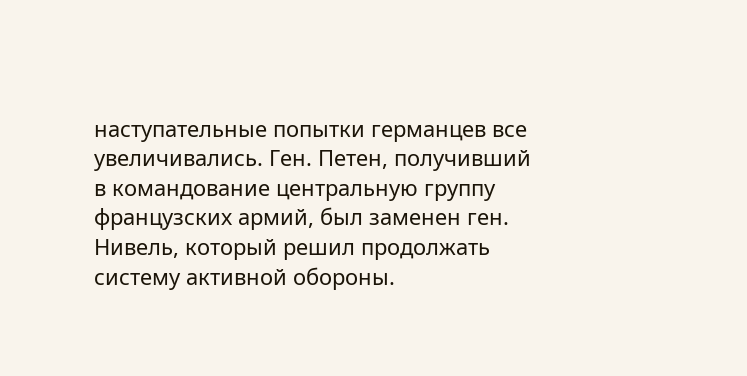наступательные попытки германцев все увеличивались. Ген. Петен, получивший в командование центральную группу французских армий, был заменен ген. Нивель, который решил продолжать систему активной обороны.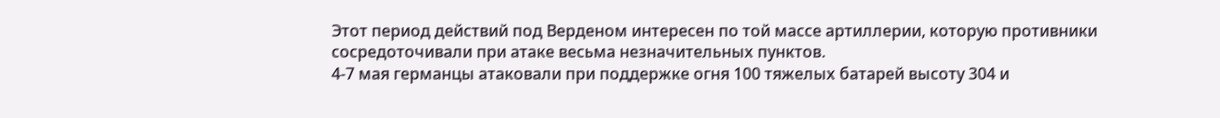Этот период действий под Верденом интересен по той массе артиллерии, которую противники сосредоточивали при атаке весьма незначительных пунктов.
4-7 мая германцы атаковали при поддержке огня 100 тяжелых батарей высоту 304 и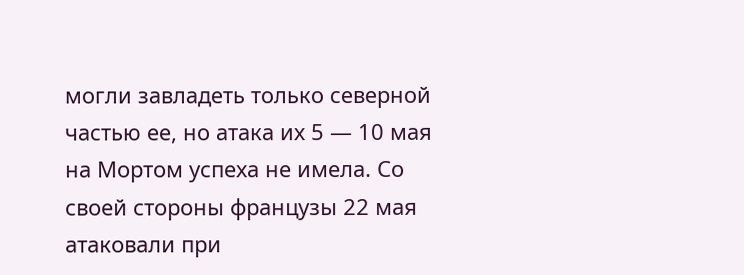могли завладеть только северной частью ее, но атака их 5 — 10 мая на Мортом успеха не имела. Со своей стороны французы 22 мая атаковали при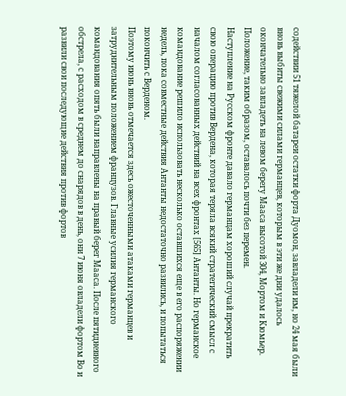содействии 51 тяжелой батареи остатки форта Дуомон, завладели им, но 24 мая были вновь выбиты свежими силами германцев, которым в эти же дни удалось окончательно завладеть на левом берегу Мааса высотой 304, Мортом и Кюмьер. Положение, таким образом, оставалось почти без перемен.
Наступление на Русском фронте давало германцам хороший случай прекратить свою операцию против Вердена, которая теряла всякий стратегический смысл с началом согласованных действий на всех фронтах [565] Антанты. Но германское командование решило использовать несколько оставшихся еще в его распоряжении недель, пока совместные действия Антанты недостаточно развились, и попытаться покончить с Верденом.
Поэтому июнь вновь отмечается здесь ожесточенными атаками германцев и затруднительным положением французов. Главные усилия германского командования опять были направлены на правый берег Мааса. После пятидневного обстрела, с расходом в среднем до снарядов в день, они 7 июня овладели фортом Во и развили свои последующие действия против фортов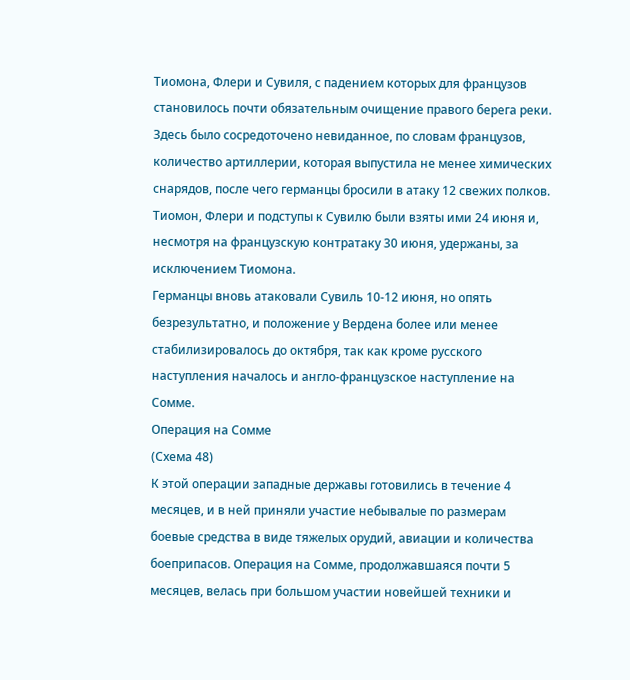Тиомона, Флери и Сувиля, с падением которых для французов становилось почти обязательным очищение правого берега реки. Здесь было сосредоточено невиданное, по словам французов, количество артиллерии, которая выпустила не менее химических снарядов, после чего германцы бросили в атаку 12 свежих полков. Тиомон, Флери и подступы к Сувилю были взяты ими 24 июня и, несмотря на французскую контратаку 30 июня, удержаны, за исключением Тиомона.
Германцы вновь атаковали Сувиль 10-12 июня, но опять безрезультатно, и положение у Вердена более или менее стабилизировалось до октября, так как кроме русского наступления началось и англо-французское наступление на Сомме.
Операция на Сомме
(Схема 48)
К этой операции западные державы готовились в течение 4 месяцев, и в ней приняли участие небывалые по размерам боевые средства в виде тяжелых орудий, авиации и количества боеприпасов. Операция на Сомме, продолжавшаяся почти 5 месяцев, велась при большом участии новейшей техники и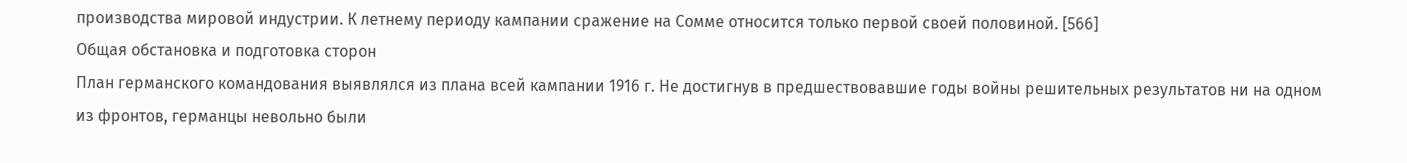производства мировой индустрии. К летнему периоду кампании сражение на Сомме относится только первой своей половиной. [566]
Общая обстановка и подготовка сторон
План германского командования выявлялся из плана всей кампании 1916 г. Не достигнув в предшествовавшие годы войны решительных результатов ни на одном из фронтов, германцы невольно были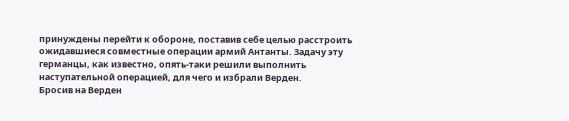принуждены перейти к обороне, поставив себе целью расстроить ожидавшиеся совместные операции армий Антанты. Задачу эту германцы, как известно, опять-таки решили выполнить наступательной операцией, для чего и избрали Верден.
Бросив на Верден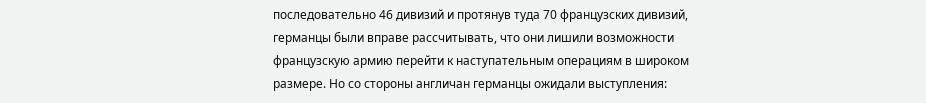последовательно 46 дивизий и протянув туда 70 французских дивизий, германцы были вправе рассчитывать, что они лишили возможности французскую армию перейти к наступательным операциям в широком размере. Но со стороны англичан германцы ожидали выступления: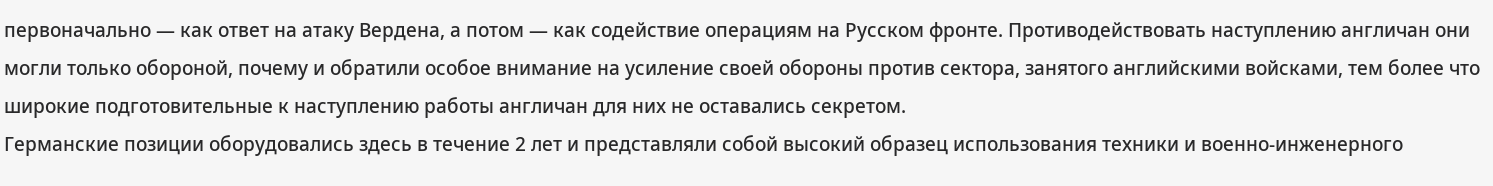первоначально — как ответ на атаку Вердена, а потом — как содействие операциям на Русском фронте. Противодействовать наступлению англичан они могли только обороной, почему и обратили особое внимание на усиление своей обороны против сектора, занятого английскими войсками, тем более что широкие подготовительные к наступлению работы англичан для них не оставались секретом.
Германские позиции оборудовались здесь в течение 2 лет и представляли собой высокий образец использования техники и военно-инженерного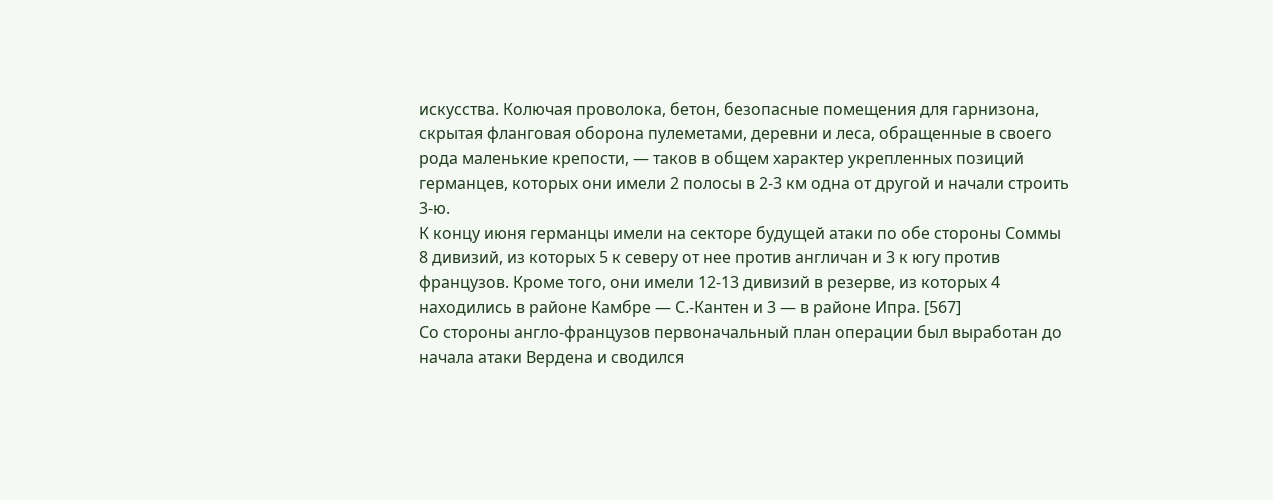искусства. Колючая проволока, бетон, безопасные помещения для гарнизона, скрытая фланговая оборона пулеметами, деревни и леса, обращенные в своего рода маленькие крепости, — таков в общем характер укрепленных позиций германцев, которых они имели 2 полосы в 2-3 км одна от другой и начали строить 3-ю.
К концу июня германцы имели на секторе будущей атаки по обе стороны Соммы 8 дивизий, из которых 5 к северу от нее против англичан и 3 к югу против французов. Кроме того, они имели 12-13 дивизий в резерве, из которых 4 находились в районе Камбре — С.-Кантен и 3 — в районе Ипра. [567]
Со стороны англо-французов первоначальный план операции был выработан до начала атаки Вердена и сводился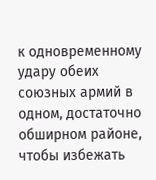к одновременному удару обеих союзных армий в одном, достаточно обширном районе, чтобы избежать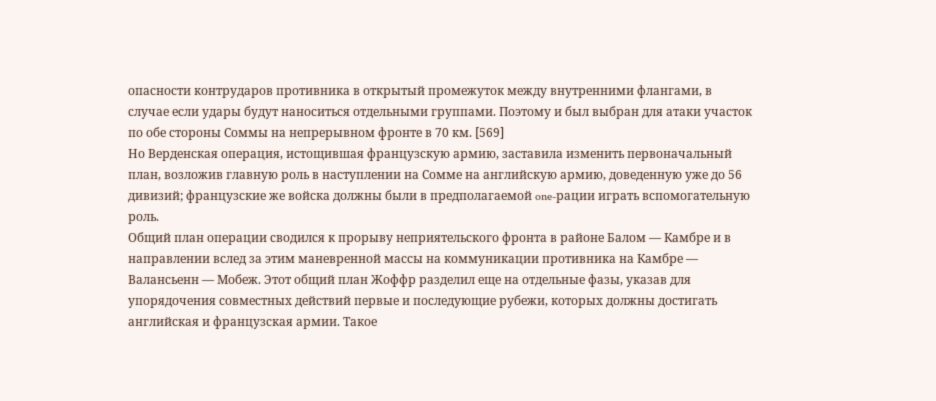опасности контрударов противника в открытый промежуток между внутренними флангами, в случае если удары будут наноситься отдельными группами. Поэтому и был выбран для атаки участок по обе стороны Соммы на непрерывном фронте в 70 км. [569]
Но Верденская операция, истощившая французскую армию, заставила изменить первоначальный план, возложив главную роль в наступлении на Сомме на английскую армию, доведенную уже до 56 дивизий; французские же войска должны были в предполагаемой one-рации играть вспомогательную роль.
Общий план операции сводился к прорыву неприятельского фронта в районе Балом — Камбре и в направлении вслед за этим маневренной массы на коммуникации противника на Камбре — Валансьенн — Мобеж. Этот общий план Жоффр разделил еще на отдельные фазы, указав для упорядочения совместных действий первые и последующие рубежи, которых должны достигать английская и французская армии. Такое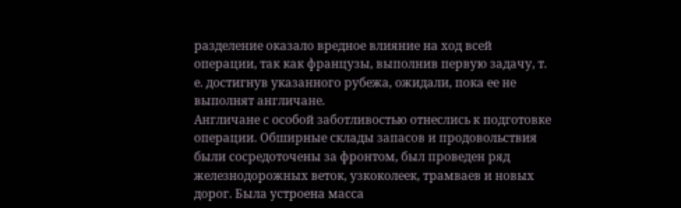разделение оказало вредное влияние на ход всей операции, так как французы, выполнив первую задачу, т. е. достигнув указанного рубежа, ожидали, пока ее не выполнят англичане.
Англичане с особой заботливостью отнеслись к подготовке операции. Обширные склады запасов и продовольствия были сосредоточены за фронтом, был проведен ряд железнодорожных веток, узкоколеек, трамваев и новых дорог. Была устроена масса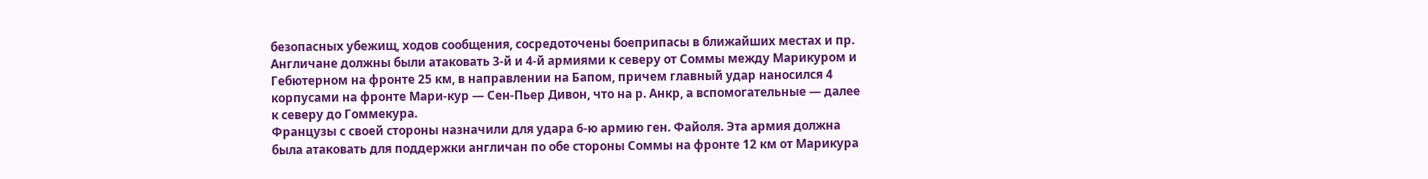безопасных убежищ, ходов сообщения, сосредоточены боеприпасы в ближайших местах и пр.
Англичане должны были атаковать 3-й и 4-й армиями к северу от Соммы между Марикуром и Гебютерном на фронте 25 км, в направлении на Бапом, причем главный удар наносился 4 корпусами на фронте Мари-кур — Сен-Пьер Дивон, что на р. Анкр, а вспомогательные — далее к северу до Гоммекура.
Французы с своей стороны назначили для удара 6-ю армию ген. Файоля. Эта армия должна была атаковать для поддержки англичан по обе стороны Соммы на фронте 12 км от Марикура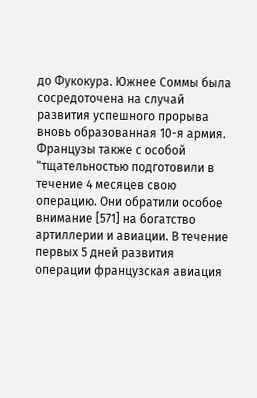до Фукокура. Южнее Соммы была сосредоточена на случай развития успешного прорыва вновь образованная 10-я армия. Французы также с особой "тщательностью подготовили в течение 4 месяцев свою операцию. Они обратили особое внимание [571] на богатство артиллерии и авиации. В течение первых 5 дней развития операции французская авиация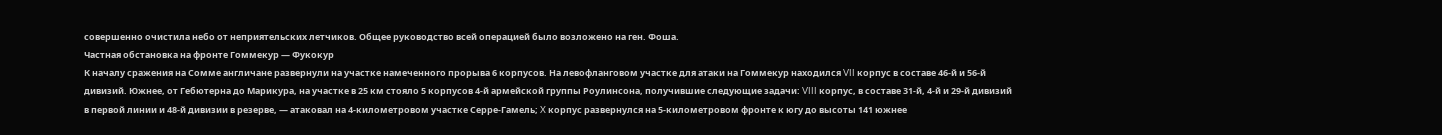совершенно очистила небо от неприятельских летчиков. Общее руководство всей операцией было возложено на ген. Фоша.
Частная обстановка на фронте Гоммекур — Фукокур
К началу сражения на Сомме англичане развернули на участке намеченного прорыва 6 корпусов. На левофланговом участке для атаки на Гоммекур находился VII корпус в составе 46-й и 56-й дивизий. Южнее, от Гебютерна до Марикура, на участке в 25 км стояло 5 корпусов 4-й армейской группы Роулинсона, получившие следующие задачи: VIII корпус, в составе 31-й, 4-й и 29-й дивизий в первой линии и 48-й дивизии в резерве, — атаковал на 4-километровом участке Серре-Гамель; X корпус развернулся на 5-километровом фронте к югу до высоты 141 южнее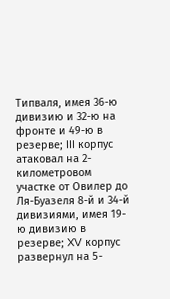Типваля, имея 36-ю дивизию и 32-ю на фронте и 49-ю в резерве; III корпус атаковал на 2-километровом участке от Овилер до Ля-Буазеля 8-й и 34-й дивизиями, имея 19-ю дивизию в резерве; XV корпус развернул на 5-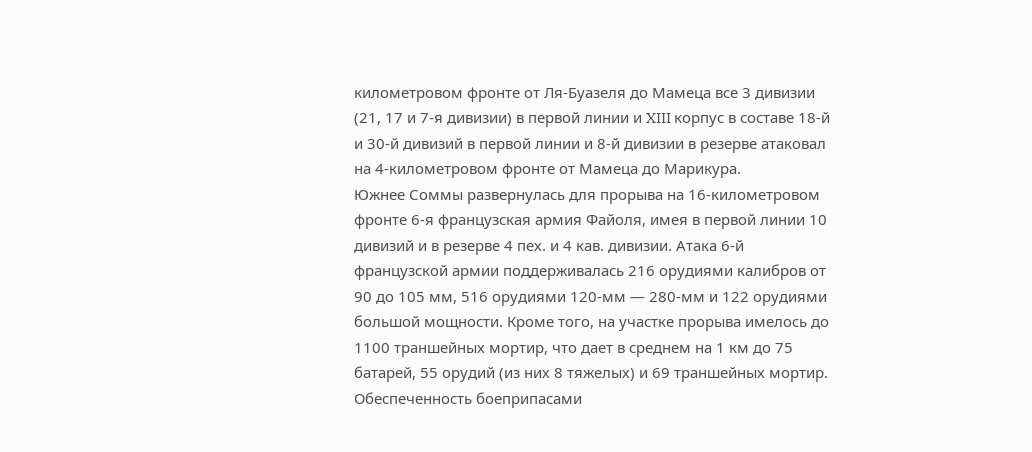километровом фронте от Ля-Буазеля до Мамеца все 3 дивизии (21, 17 и 7-я дивизии) в первой линии и XIII корпус в составе 18-й и 30-й дивизий в первой линии и 8-й дивизии в резерве атаковал на 4-километровом фронте от Мамеца до Марикура.
Южнее Соммы развернулась для прорыва на 16-километровом фронте 6-я французская армия Файоля, имея в первой линии 10 дивизий и в резерве 4 пех. и 4 кав. дивизии. Атака 6-й французской армии поддерживалась 216 орудиями калибров от 90 до 105 мм, 516 орудиями 120-мм — 280-мм и 122 орудиями большой мощности. Кроме того, на участке прорыва имелось до 1100 траншейных мортир, что дает в среднем на 1 км до 75 батарей, 55 орудий (из них 8 тяжелых) и 69 траншейных мортир. Обеспеченность боеприпасами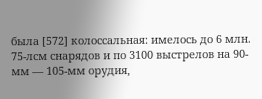была [572] колоссальная: имелось до 6 млн. 75-лсм снарядов и по 3100 выстрелов на 90-мм — 105-мм орудия,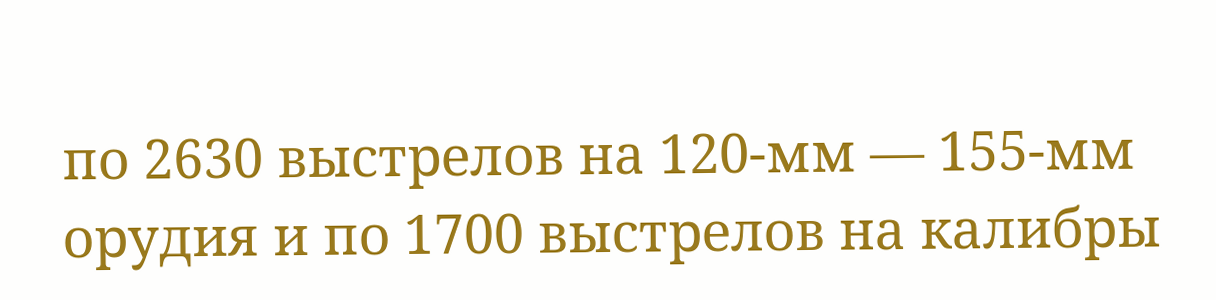по 2630 выстрелов на 120-мм — 155-мм орудия и по 1700 выстрелов на калибры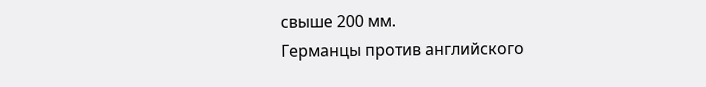свыше 200 мм.
Германцы против английского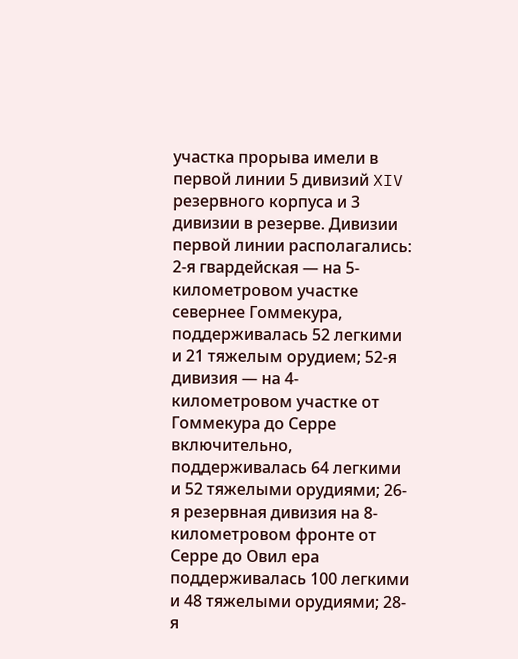участка прорыва имели в первой линии 5 дивизий XIV резервного корпуса и 3 дивизии в резерве. Дивизии первой линии располагались: 2-я гвардейская — на 5-километровом участке севернее Гоммекура, поддерживалась 52 легкими и 21 тяжелым орудием; 52-я дивизия — на 4-километровом участке от Гоммекура до Серре включительно, поддерживалась 64 легкими и 52 тяжелыми орудиями; 26-я резервная дивизия на 8-километровом фронте от Серре до Овил ера поддерживалась 100 легкими и 48 тяжелыми орудиями; 28-я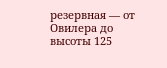резервная — от Овилера до высоты 125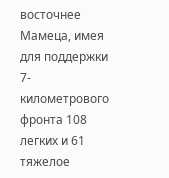восточнее Мамеца, имея для поддержки 7-километрового фронта 108 легких и 61 тяжелое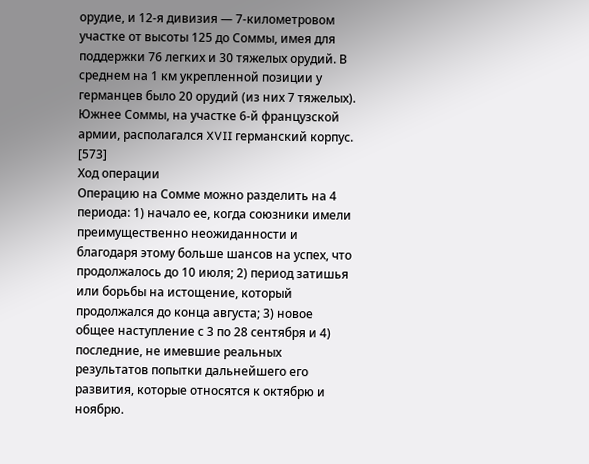орудие, и 12-я дивизия — 7-километровом участке от высоты 125 до Соммы, имея для поддержки 76 легких и 30 тяжелых орудий. В среднем на 1 км укрепленной позиции у германцев было 20 орудий (из них 7 тяжелых). Южнее Соммы, на участке 6-й французской армии, располагался XVII германский корпус. [573]
Ход операции
Операцию на Сомме можно разделить на 4 периода: 1) начало ее, когда союзники имели преимущественно неожиданности и благодаря этому больше шансов на успех, что продолжалось до 10 июля; 2) период затишья или борьбы на истощение, который продолжался до конца августа; 3) новое общее наступление с 3 по 28 сентября и 4) последние, не имевшие реальных результатов попытки дальнейшего его развития, которые относятся к октябрю и ноябрю.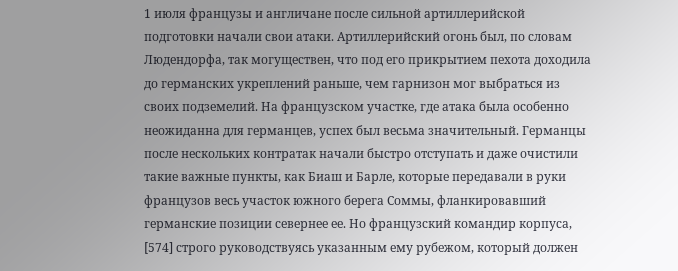1 июля французы и англичане после сильной артиллерийской подготовки начали свои атаки. Артиллерийский огонь был, по словам Людендорфа, так могуществен, что под его прикрытием пехота доходила до германских укреплений раньше, чем гарнизон мог выбраться из своих подземелий. На французском участке, где атака была особенно неожиданна для германцев, успех был весьма значительный. Германцы после нескольких контратак начали быстро отступать и даже очистили такие важные пункты, как Биаш и Барле, которые передавали в руки французов весь участок южного берега Соммы, фланкировавший германские позиции севернее ее. Но французский командир корпуса, [574] строго руководствуясь указанным ему рубежом, который должен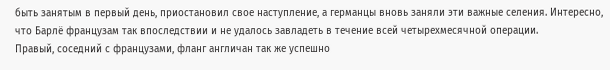быть занятым в первый день, приостановил свое наступление, а германцы вновь заняли эти важные селения. Интересно, что Барлё французам так впоследствии и не удалось завладеть в течение всей четырехмесячной операции.
Правый, соседний с французами, фланг англичан так же успешно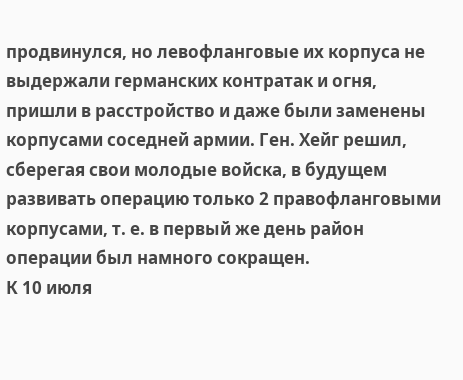продвинулся, но левофланговые их корпуса не выдержали германских контратак и огня, пришли в расстройство и даже были заменены корпусами соседней армии. Ген. Хейг решил, сберегая свои молодые войска, в будущем развивать операцию только 2 правофланговыми корпусами, т. е. в первый же день район операции был намного сокращен.
К 10 июля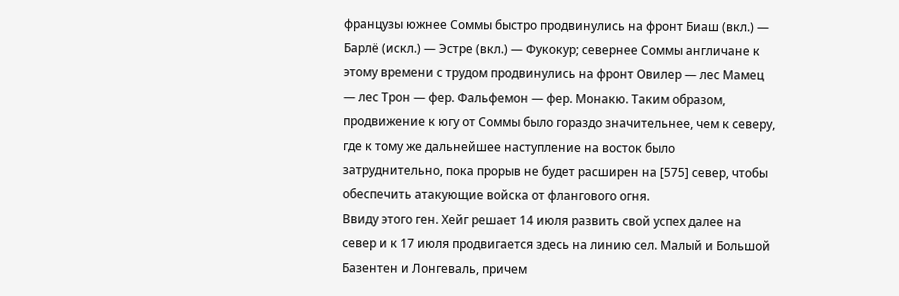французы южнее Соммы быстро продвинулись на фронт Биаш (вкл.) — Барлё (искл.) — Эстре (вкл.) — Фукокур; севернее Соммы англичане к этому времени с трудом продвинулись на фронт Овилер — лес Мамец — лес Трон — фер. Фальфемон — фер. Монакю. Таким образом, продвижение к югу от Соммы было гораздо значительнее, чем к северу, где к тому же дальнейшее наступление на восток было затруднительно, пока прорыв не будет расширен на [575] север, чтобы обеспечить атакующие войска от флангового огня.
Ввиду этого ген. Хейг решает 14 июля развить свой успех далее на север и к 17 июля продвигается здесь на линию сел. Малый и Большой Базентен и Лонгеваль, причем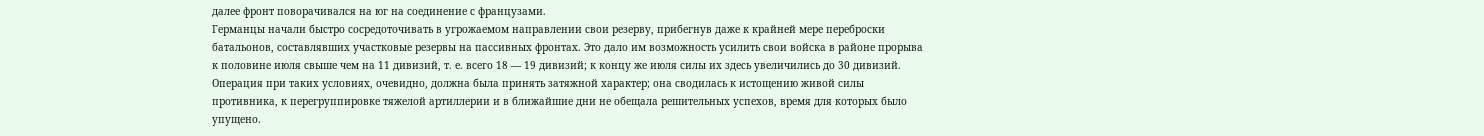далее фронт поворачивался на юг на соединение с французами.
Германцы начали быстро сосредоточивать в угрожаемом направлении свои резерву, прибегнув даже к крайней мере переброски батальонов, составлявших участковые резервы на пассивных фронтах. Это дало им возможность усилить свои войска в районе прорыва к половине июля свыше чем на 11 дивизий, т. е. всего 18 — 19 дивизий; к концу же июля силы их здесь увеличились до 30 дивизий.
Операция при таких условиях, очевидно, должна была принять затяжной характер; она сводилась к истощению живой силы противника, к перегруппировке тяжелой артиллерии и в ближайшие дни не обещала решительных успехов, время для которых было упущено.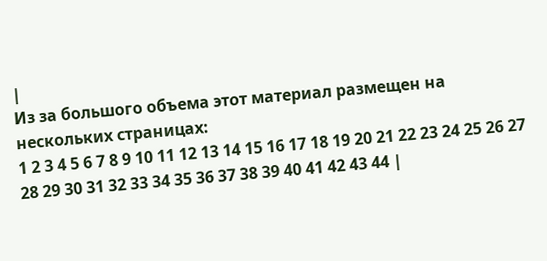|
Из за большого объема этот материал размещен на нескольких страницах:
1 2 3 4 5 6 7 8 9 10 11 12 13 14 15 16 17 18 19 20 21 22 23 24 25 26 27 28 29 30 31 32 33 34 35 36 37 38 39 40 41 42 43 44 |